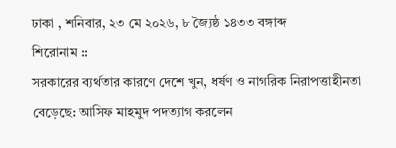ঢাকা , শনিবার, ২৩ মে ২০২৬, ৮ জ্যৈষ্ঠ ১৪৩৩ বঙ্গাব্দ
শিরোনাম ::
সরকারের ব্যর্থতার কারণে দেশে খুন, ধর্ষণ ও নাগরিক নিরাপত্তাহীনতা বেড়েছে: আসিফ মাহমুদ পদত্যাগ করলেন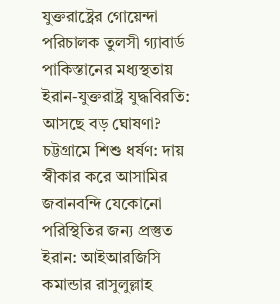যুক্তরাষ্ট্রের গোয়েন্দা পরিচালক তুলসী গ্যাবার্ড পাকিস্তানের মধ্যস্থতায় ইরান-যুক্তরাষ্ট্র যুদ্ধবিরতি: আসছে বড় ঘোষণা? চট্টগ্রামে শিশু ধর্ষণ: দায় স্বীকার করে আসামির জবানবন্দি যেকোনো পরিস্থিতির জন্য প্রস্তুত ইরান: আইআরজিসি কমান্ডার রাসুলুল্লাহ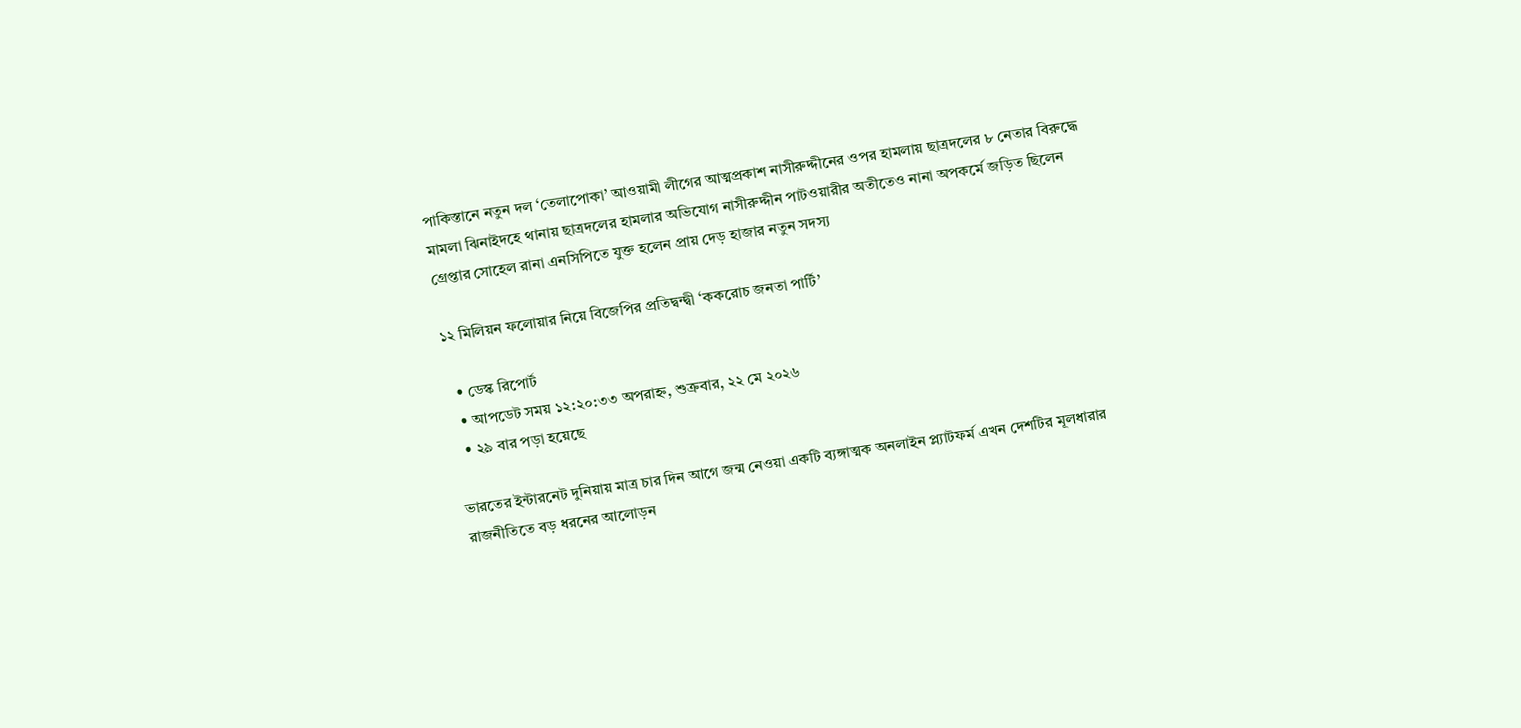পাকিস্তানে নতুন দল ‘তেলাপোকা’ আওয়ামী লীগের আত্মপ্রকাশ নাসীরুদ্দীনের ওপর হামলায় ছাত্রদলের ৮ নেতার বিরুদ্ধে মামলা ঝিনাইদহে থানায় ছাত্রদলের হামলার অভিযোগ নাসীরুদ্দীন পাটওয়ারীর অতীতেও নানা অপকর্মে জড়িত ছিলেন গ্রেপ্তার সোহেল রানা এনসিপিতে যুক্ত হলেন প্রায় দেড় হাজার নতুন সদস্য

১২ মিলিয়ন ফলোয়ার নিয়ে বিজেপির প্রতিদ্বন্দ্বী ‘ককরোচ জনতা পার্টি’

  • ডেস্ক রিপোর্ট
  • আপডেট সময় ১২:২০:৩৩ অপরাহ্ন, শুক্রবার, ২২ মে ২০২৬
  • ২৯ বার পড়া হয়েছে

ভারতের ইন্টারনেট দুনিয়ায় মাত্র চার দিন আগে জন্ম নেওয়া একটি ব্যঙ্গাত্মক অনলাইন প্ল্যাটফর্ম এখন দেশটির মূলধারার রাজনীতিতে বড় ধরনের আলোড়ন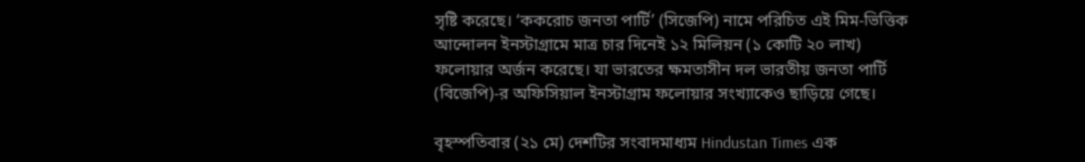সৃষ্টি করেছে। ‘ককরোচ জনতা পার্টি’ (সিজেপি) নামে পরিচিত এই মিম-ভিত্তিক আন্দোলন ইনস্টাগ্রামে মাত্র চার দিনেই ১২ মিলিয়ন (১ কোটি ২০ লাখ) ফলোয়ার অর্জন করেছে। যা ভারতের ক্ষমতাসীন দল ভারতীয় জনতা পার্টি (বিজেপি)-র অফিসিয়াল ইনস্টাগ্রাম ফলোয়ার সংখ্যাকেও ছাড়িয়ে গেছে।

বৃহস্পতিবার (২১ মে) দেশটির সংবাদমাধ্যম Hindustan Times এক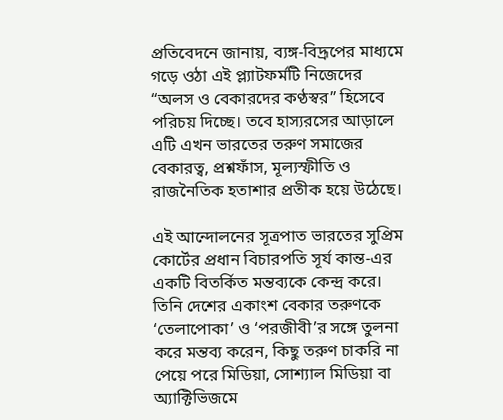প্রতিবেদনে জানায়, ব্যঙ্গ-বিদ্রূপের মাধ্যমে গড়ে ওঠা এই প্ল্যাটফর্মটি নিজেদের “অলস ও বেকারদের কণ্ঠস্বর” হিসেবে পরিচয় দিচ্ছে। তবে হাস্যরসের আড়ালে এটি এখন ভারতের তরুণ সমাজের বেকারত্ব, প্রশ্নফাঁস, মূল্যস্ফীতি ও রাজনৈতিক হতাশার প্রতীক হয়ে উঠেছে।

এই আন্দোলনের সূত্রপাত ভারতের সুপ্রিম কোর্টের প্রধান বিচারপতি সূর্য কান্ত-এর একটি বিতর্কিত মন্তব্যকে কেন্দ্র করে। তিনি দেশের একাংশ বেকার তরুণকে ‘তেলাপোকা’ ও ‘পরজীবী’র সঙ্গে তুলনা করে মন্তব্য করেন, কিছু তরুণ চাকরি না পেয়ে পরে মিডিয়া, সোশ্যাল মিডিয়া বা অ্যাক্টিভিজমে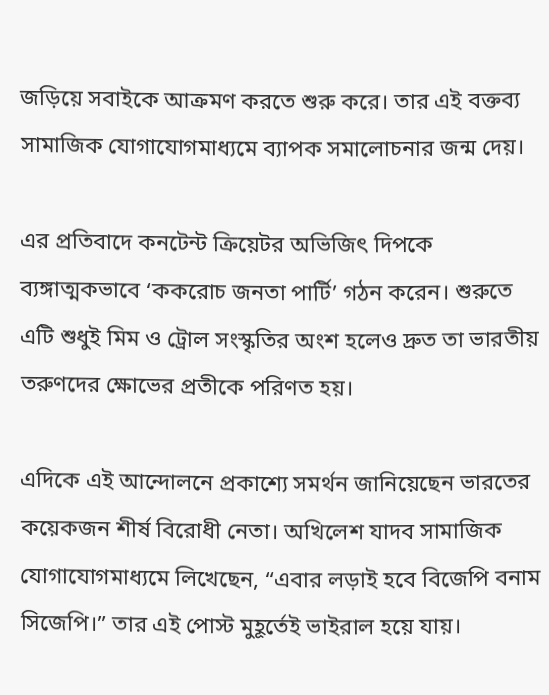জড়িয়ে সবাইকে আক্রমণ করতে শুরু করে। তার এই বক্তব্য সামাজিক যোগাযোগমাধ্যমে ব্যাপক সমালোচনার জন্ম দেয়।

এর প্রতিবাদে কনটেন্ট ক্রিয়েটর অভিজিৎ দিপকে ব্যঙ্গাত্মকভাবে ‘ককরোচ জনতা পার্টি’ গঠন করেন। শুরুতে এটি শুধুই মিম ও ট্রোল সংস্কৃতির অংশ হলেও দ্রুত তা ভারতীয় তরুণদের ক্ষোভের প্রতীকে পরিণত হয়।

এদিকে এই আন্দোলনে প্রকাশ্যে সমর্থন জানিয়েছেন ভারতের কয়েকজন শীর্ষ বিরোধী নেতা। অখিলেশ যাদব সামাজিক যোগাযোগমাধ্যমে লিখেছেন, “এবার লড়াই হবে বিজেপি বনাম সিজেপি।” তার এই পোস্ট মুহূর্তেই ভাইরাল হয়ে যায়।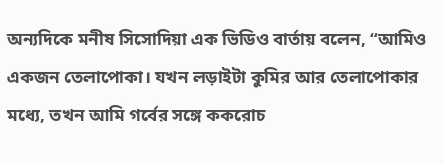অন্যদিকে মনীষ সিসোদিয়া এক ভিডিও বার্তায় বলেন, “আমিও একজন তেলাপোকা। যখন লড়াইটা কুমির আর তেলাপোকার মধ্যে, তখন আমি গর্বের সঙ্গে ককরোচ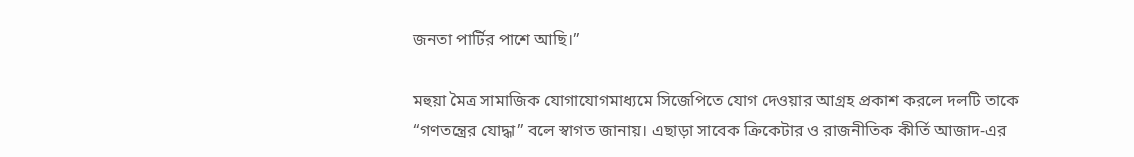জনতা পার্টির পাশে আছি।”

মহুয়া মৈত্র সামাজিক যোগাযোগমাধ্যমে সিজেপিতে যোগ দেওয়ার আগ্রহ প্রকাশ করলে দলটি তাকে “গণতন্ত্রের যোদ্ধা” বলে স্বাগত জানায়। এছাড়া সাবেক ক্রিকেটার ও রাজনীতিক কীর্তি আজাদ-এর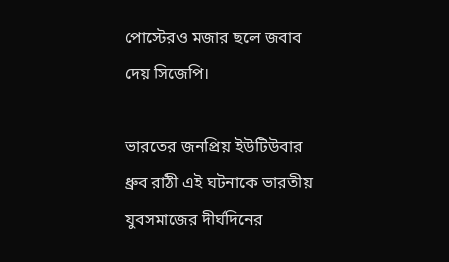পোস্টেরও মজার ছলে জবাব দেয় সিজেপি।

ভারতের জনপ্রিয় ইউটিউবার ধ্রুব রাঠী এই ঘটনাকে ভারতীয় যুবসমাজের দীর্ঘদিনের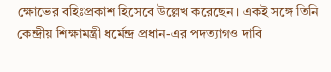ক্ষোভের বহিঃপ্রকাশ হিসেবে উল্লেখ করেছেন। একই সঙ্গে তিনি কেন্দ্রীয় শিক্ষামন্ত্রী ধর্মেন্দ্র প্রধান-এর পদত্যাগও দাবি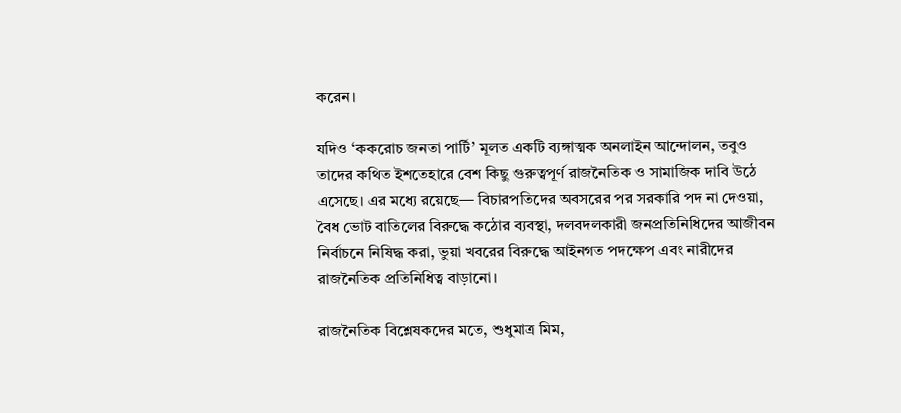করেন।

যদিও ‘ককরোচ জনতা পার্টি’ মূলত একটি ব্যঙ্গাত্মক অনলাইন আন্দোলন, তবুও তাদের কথিত ইশতেহারে বেশ কিছু গুরুত্বপূর্ণ রাজনৈতিক ও সামাজিক দাবি উঠে এসেছে। এর মধ্যে রয়েছে— বিচারপতিদের অবসরের পর সরকারি পদ না দেওয়া, বৈধ ভোট বাতিলের বিরুদ্ধে কঠোর ব্যবস্থা, দলবদলকারী জনপ্রতিনিধিদের আজীবন নির্বাচনে নিষিদ্ধ করা, ভুয়া খবরের বিরুদ্ধে আইনগত পদক্ষেপ এবং নারীদের রাজনৈতিক প্রতিনিধিত্ব বাড়ানো।

রাজনৈতিক বিশ্লেষকদের মতে, শুধুমাত্র মিম,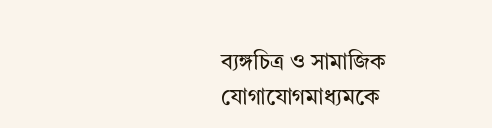ব্যঙ্গচিত্র ও সামাজিক যোগাযোগমাধ্যমকে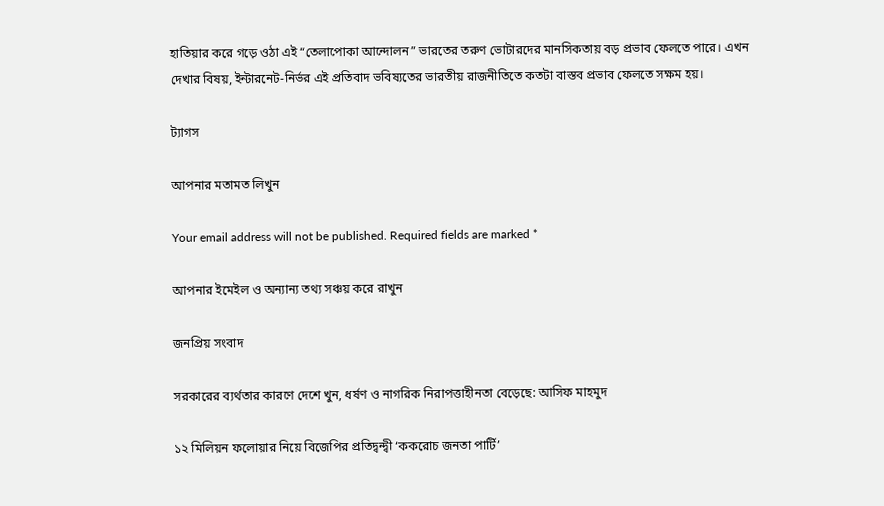হাতিয়ার করে গড়ে ওঠা এই “তেলাপোকা আন্দোলন” ভারতের তরুণ ভোটারদের মানসিকতায় বড় প্রভাব ফেলতে পারে। এখন দেখার বিষয়, ইন্টারনেট-নির্ভর এই প্রতিবাদ ভবিষ্যতের ভারতীয় রাজনীতিতে কতটা বাস্তব প্রভাব ফেলতে সক্ষম হয়।

ট্যাগস

আপনার মতামত লিখুন

Your email address will not be published. Required fields are marked *

আপনার ইমেইল ও অন্যান্য তথ্য সঞ্চয় করে রাখুন

জনপ্রিয় সংবাদ

সরকারের ব্যর্থতার কারণে দেশে খুন, ধর্ষণ ও নাগরিক নিরাপত্তাহীনতা বেড়েছে: আসিফ মাহমুদ

১২ মিলিয়ন ফলোয়ার নিয়ে বিজেপির প্রতিদ্বন্দ্বী ‘ককরোচ জনতা পার্টি’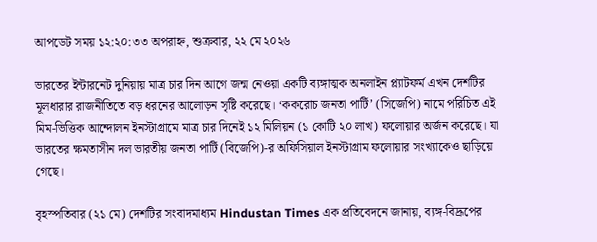আপডেট সময় ১২:২০:৩৩ অপরাহ্ন, শুক্রবার, ২২ মে ২০২৬

ভারতের ইন্টারনেট দুনিয়ায় মাত্র চার দিন আগে জন্ম নেওয়া একটি ব্যঙ্গাত্মক অনলাইন প্ল্যাটফর্ম এখন দেশটির মূলধারার রাজনীতিতে বড় ধরনের আলোড়ন সৃষ্টি করেছে। ‘ককরোচ জনতা পার্টি’ (সিজেপি) নামে পরিচিত এই মিম-ভিত্তিক আন্দোলন ইনস্টাগ্রামে মাত্র চার দিনেই ১২ মিলিয়ন (১ কোটি ২০ লাখ) ফলোয়ার অর্জন করেছে। যা ভারতের ক্ষমতাসীন দল ভারতীয় জনতা পার্টি (বিজেপি)-র অফিসিয়াল ইনস্টাগ্রাম ফলোয়ার সংখ্যাকেও ছাড়িয়ে গেছে।

বৃহস্পতিবার (২১ মে) দেশটির সংবাদমাধ্যম Hindustan Times এক প্রতিবেদনে জানায়, ব্যঙ্গ-বিদ্রূপের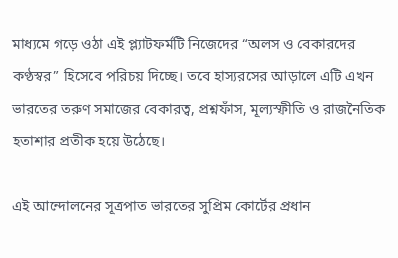মাধ্যমে গড়ে ওঠা এই প্ল্যাটফর্মটি নিজেদের “অলস ও বেকারদের কণ্ঠস্বর” হিসেবে পরিচয় দিচ্ছে। তবে হাস্যরসের আড়ালে এটি এখন ভারতের তরুণ সমাজের বেকারত্ব, প্রশ্নফাঁস, মূল্যস্ফীতি ও রাজনৈতিক হতাশার প্রতীক হয়ে উঠেছে।

এই আন্দোলনের সূত্রপাত ভারতের সুপ্রিম কোর্টের প্রধান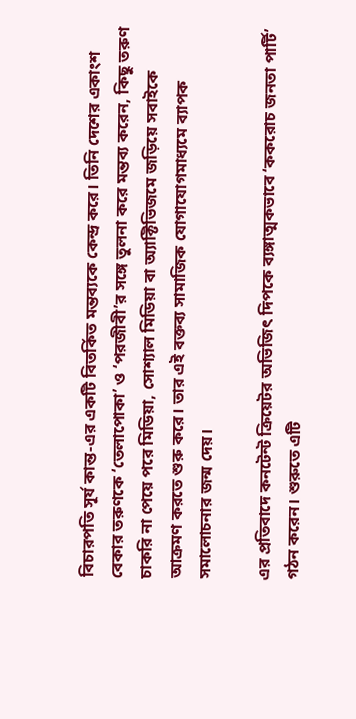বিচারপতি সূর্য কান্ত-এর একটি বিতর্কিত মন্তব্যকে কেন্দ্র করে। তিনি দেশের একাংশ বেকার তরুণকে ‘তেলাপোকা’ ও ‘পরজীবী’র সঙ্গে তুলনা করে মন্তব্য করেন, কিছু তরুণ চাকরি না পেয়ে পরে মিডিয়া, সোশ্যাল মিডিয়া বা অ্যাক্টিভিজমে জড়িয়ে সবাইকে আক্রমণ করতে শুরু করে। তার এই বক্তব্য সামাজিক যোগাযোগমাধ্যমে ব্যাপক সমালোচনার জন্ম দেয়।

এর প্রতিবাদে কনটেন্ট ক্রিয়েটর অভিজিৎ দিপকে ব্যঙ্গাত্মকভাবে ‘ককরোচ জনতা পার্টি’ গঠন করেন। শুরুতে এটি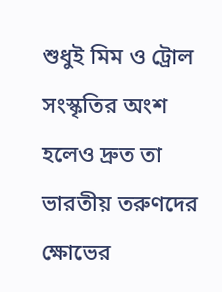শুধুই মিম ও ট্রোল সংস্কৃতির অংশ হলেও দ্রুত তা ভারতীয় তরুণদের ক্ষোভের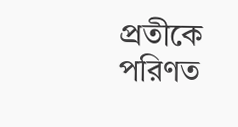প্রতীকে পরিণত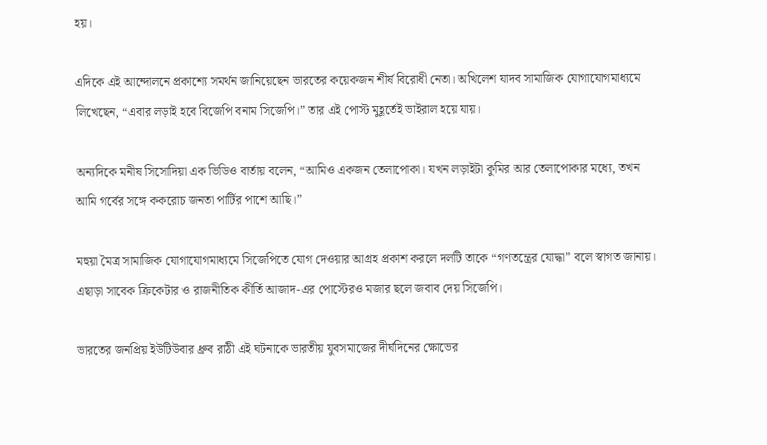হয়।

এদিকে এই আন্দোলনে প্রকাশ্যে সমর্থন জানিয়েছেন ভারতের কয়েকজন শীর্ষ বিরোধী নেতা। অখিলেশ যাদব সামাজিক যোগাযোগমাধ্যমে লিখেছেন, “এবার লড়াই হবে বিজেপি বনাম সিজেপি।” তার এই পোস্ট মুহূর্তেই ভাইরাল হয়ে যায়।

অন্যদিকে মনীষ সিসোদিয়া এক ভিডিও বার্তায় বলেন, “আমিও একজন তেলাপোকা। যখন লড়াইটা কুমির আর তেলাপোকার মধ্যে, তখন আমি গর্বের সঙ্গে ককরোচ জনতা পার্টির পাশে আছি।”

মহুয়া মৈত্র সামাজিক যোগাযোগমাধ্যমে সিজেপিতে যোগ দেওয়ার আগ্রহ প্রকাশ করলে দলটি তাকে “গণতন্ত্রের যোদ্ধা” বলে স্বাগত জানায়। এছাড়া সাবেক ক্রিকেটার ও রাজনীতিক কীর্তি আজাদ-এর পোস্টেরও মজার ছলে জবাব দেয় সিজেপি।

ভারতের জনপ্রিয় ইউটিউবার ধ্রুব রাঠী এই ঘটনাকে ভারতীয় যুবসমাজের দীর্ঘদিনের ক্ষোভের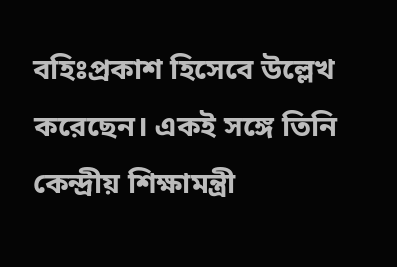বহিঃপ্রকাশ হিসেবে উল্লেখ করেছেন। একই সঙ্গে তিনি কেন্দ্রীয় শিক্ষামন্ত্রী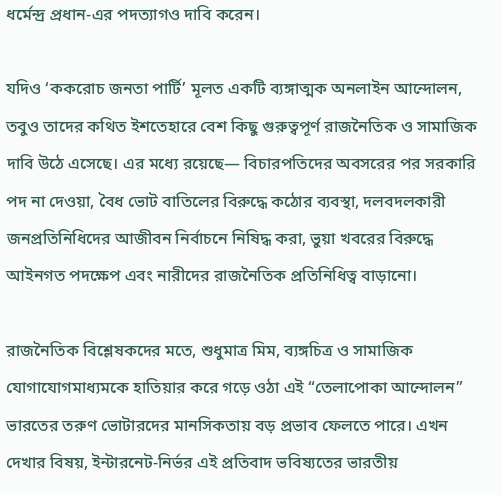ধর্মেন্দ্র প্রধান-এর পদত্যাগও দাবি করেন।

যদিও ‘ককরোচ জনতা পার্টি’ মূলত একটি ব্যঙ্গাত্মক অনলাইন আন্দোলন, তবুও তাদের কথিত ইশতেহারে বেশ কিছু গুরুত্বপূর্ণ রাজনৈতিক ও সামাজিক দাবি উঠে এসেছে। এর মধ্যে রয়েছে— বিচারপতিদের অবসরের পর সরকারি পদ না দেওয়া, বৈধ ভোট বাতিলের বিরুদ্ধে কঠোর ব্যবস্থা, দলবদলকারী জনপ্রতিনিধিদের আজীবন নির্বাচনে নিষিদ্ধ করা, ভুয়া খবরের বিরুদ্ধে আইনগত পদক্ষেপ এবং নারীদের রাজনৈতিক প্রতিনিধিত্ব বাড়ানো।

রাজনৈতিক বিশ্লেষকদের মতে, শুধুমাত্র মিম, ব্যঙ্গচিত্র ও সামাজিক যোগাযোগমাধ্যমকে হাতিয়ার করে গড়ে ওঠা এই “তেলাপোকা আন্দোলন” ভারতের তরুণ ভোটারদের মানসিকতায় বড় প্রভাব ফেলতে পারে। এখন দেখার বিষয়, ইন্টারনেট-নির্ভর এই প্রতিবাদ ভবিষ্যতের ভারতীয়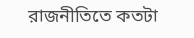রাজনীতিতে কতটা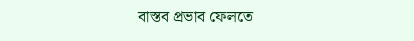বাস্তব প্রভাব ফেলতে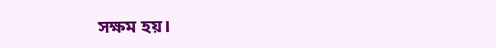সক্ষম হয়।